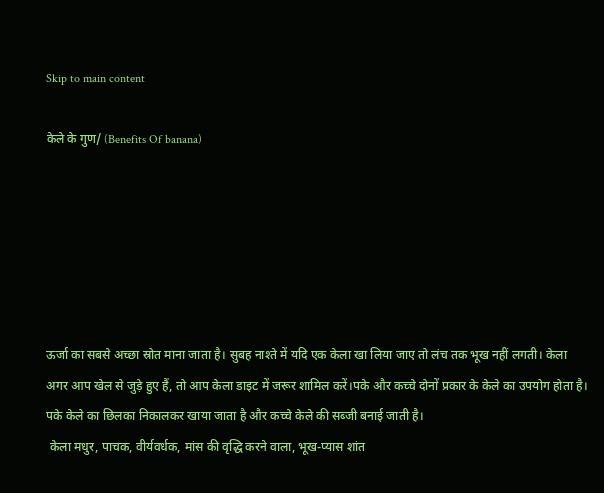Skip to main content

केले के गुण/ (Benefits Of banana)






ऊर्जा का सबसे अच्छा स्रोत माना जाता है। सुबह नाश्ते में यदि एक केला खा लिया जाए तो लंच तक भूख नहीं लगती। केला अगर आप खेल से जुड़े हुए हैं, तो आप केला डाइट में जरूर शामिल करें।पके और कच्चे दोनों प्रकार के केले का उपयोग होता है। पके केले का छिलका निकालकर खाया जाता है और कच्चे केले की सब्जी बनाई जाती है।
 केला मधुर, पाचक, वीर्यवर्धक, मांस की वृद्धि करने वाला, भूख-प्यास शांत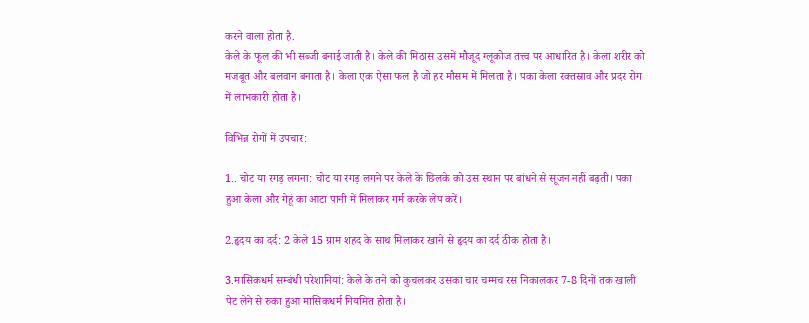करने वाला होता है.
केले के फूल की भी सब्जी बनाई जाती है। केले की मिठास उसमें मौजूद ग्लूकोज तत्त्व पर आधारित है। केला शरीर को मजबूत और बलवान बनाता है। केला एक ऐसा फल है जो हर मौसम में मिलता है। पका केला रक्तस्राव और प्रदर रोग में लाभकारी होता है।

विभिन्न रोगों में उपचार:

1.. चोट या रगड़ लगना: चोट या रगड़ लगने पर केले के छिलके को उस स्थान पर बांधने से सूजन नहीं बढ़ती। पका हुआ केला और गेहूं का आटा पानी में मिलाकर गर्म करके लेप करें।

2.हृदय का दर्द: 2 केले 15 ग्राम शहद के साथ मिलाकर खाने से हृदय का दर्द ठीक होता है।

3.मासिकधर्म सम्बंधी परेशानियां: केले के तने को कुचलकर उसका चार चम्मच रस निकालकर 7-8 दिनों तक खाली पेट लेने से रुका हुआ मासिकधर्म नियमित होता है।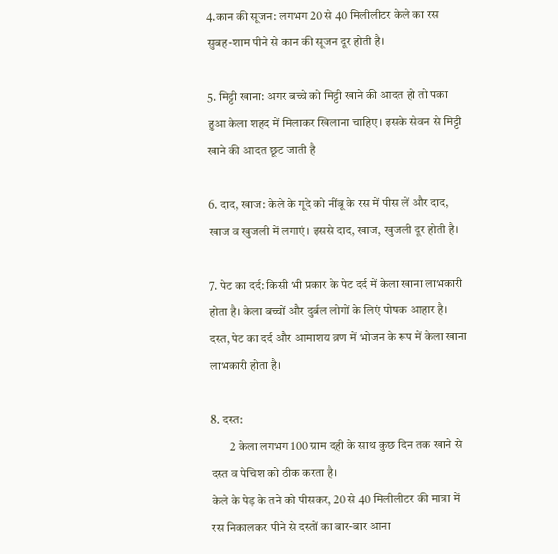4.कान की सूजन: लगभग 20 से 40 मिलीलीटर केले का रस सुबह-शाम पीने से कान की सूजन दूर होती है।

5. मिट्टी खाना: अगर बच्चे को मिट्टी खाने की आदत हो तो पका हुआ केला शहद में मिलाकर खिलाना चाहिए। इसके सेवन से मिट्टी खाने की आदत छूट जाती है

6. दाद, खाज: केले के गूदे को नींबू के रस में पीस लें और दाद, खाज व खुजली में लगाएं। इससे दाद, खाज, खुजली दूर होती है।

7. पेट का दर्द: किसी भी प्रकार के पेट दर्द में केला खाना लाभकारी होता है। केला बच्चों और दुर्बल लोगों के लिएं पोषक आहार है। दस्त, पेट का दर्द और आमाशय व्रण में भोजन के रूप में केला खाना लाभकारी होता है।

8. दस्त:
        2 केला लगभग 100 ग्राम दही के साथ कुछ दिन तक खाने से दस्त व पेचिश को ठीक करता है।
केले के पेड़ के तने को पीसकर, 20 से 40 मिलीलीटर की मात्रा में रस निकालकर पीने से दस्तों का बार-बार आना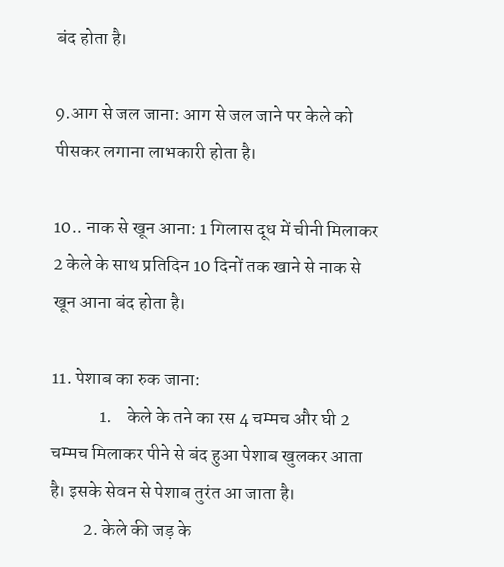बंद होता है।

9.आग से जल जाना: आग से जल जाने पर केले को पीसकर लगाना लाभकारी होता है।

10.. नाक से खून आना: 1 गिलास दूध में चीनी मिलाकर 2 केले के साथ प्रतिदिन 10 दिनों तक खाने से नाक से खून आना बंद होता है।

11. पेशाब का रुक जाना:
             1.    केले के तने का रस 4 चम्मच और घी 2 चम्मच मिलाकर पीने से बंद हुआ पेशाब खुलकर आता है। इसके सेवन से पेशाब तुरंत आ जाता है।
         2. केले की जड़ के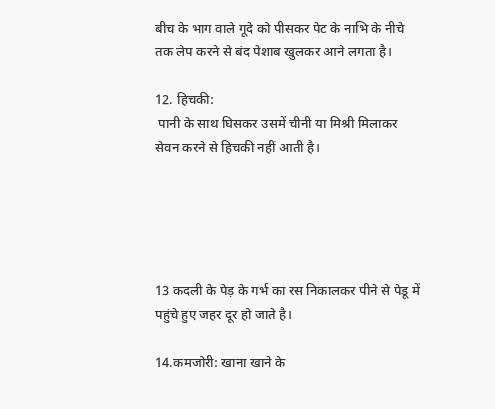बीच के भाग वाले गूदे को पीसकर पेट के नाभि के नीचे तक लेप करने से बंद पेशाब खुलकर आने लगता है।

12. हिचकी:
 पानी के साथ घिसकर उसमें चीनी या मिश्री मिलाकर सेवन करने से हिचकी नहीं आती है।





13 कदली के पेड़ के गर्भ का रस निकालकर पीने से पेडू में पहुंचे हुए जहर दूर हो जाते है।

14.कमजोरी: खाना खाने के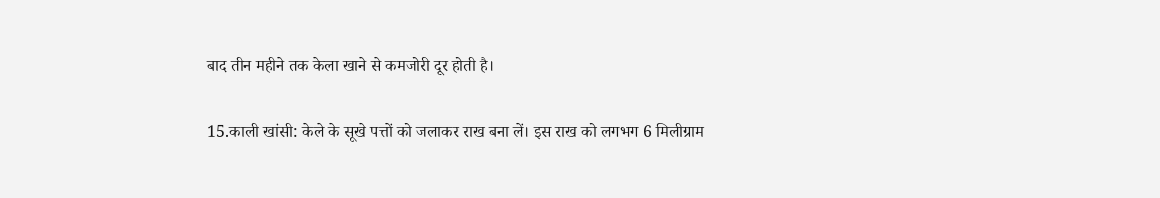बाद तीन महीने तक केला खाने से कमजोरी दूर होती है।

15.काली खांसी: केले के सूखे पत्तों को जलाकर राख बना लें। इस राख को लगभग 6 मिलीग्राम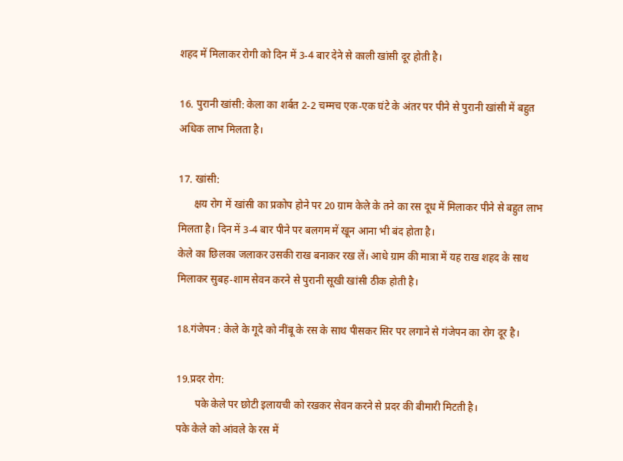शहद में मिलाकर रोगी को दिन में 3-4 बार देने से काली खांसी दूर होती है।

16. पुरानी खांसी: केला का शर्बत 2-2 चम्मच एक-एक घंटे के अंतर पर पीने से पुरानी खांसी में बहुत अधिक लाभ मिलता है।

17. खांसी:
      क्षय रोग में खांसी का प्रकोप होने पर 20 ग्राम केले के तने का रस दूध में मिलाकर पीने से बहुत लाभ मिलता है। दिन में 3-4 बार पीने पर बलगम में खून आना भी बंद होता है।
केले का छिलका जलाकर उसकी राख बनाकर रख लें। आधे ग्राम की मात्रा में यह राख शहद के साथ मिलाकर सुबह-शाम सेवन करने से पुरानी सूखी खांसी ठीक होती है।

18.गंजेपन : केले के गूदे को नींबू के रस के साथ पीसकर सिर पर लगाने से गंजेपन का रोग दूर है।

19.प्रदर रोग:
       पके केले पर छोटी इलायची को रखकर सेवन करने से प्रदर की बीमारी मिटती है।
पके केले को आंवले के रस में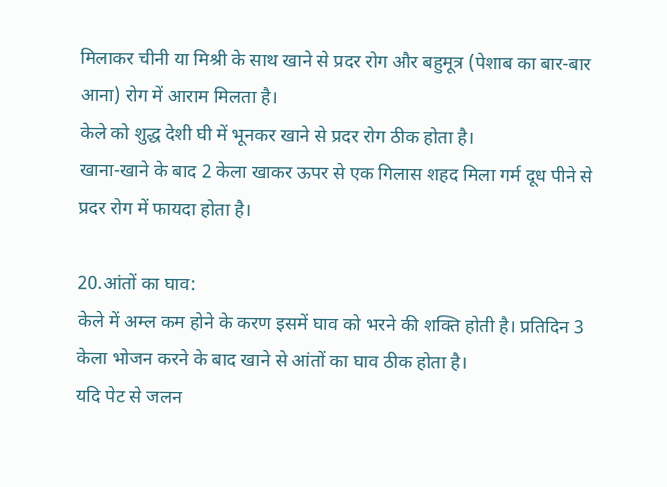मिलाकर चीनी या मिश्री के साथ खाने से प्रदर रोग और बहुमूत्र (पेशाब का बार-बार आना) रोग में आराम मिलता है।
केले को शुद्ध देशी घी में भूनकर खाने से प्रदर रोग ठीक होता है।
खाना-खाने के बाद 2 केला खाकर ऊपर से एक गिलास शहद मिला गर्म दूध पीने से प्रदर रोग में फायदा होता है।

20.आंतों का घाव:
केले में अम्ल कम होने के करण इसमें घाव को भरने की शक्ति होती है। प्रतिदिन 3 केला भोजन करने के बाद खाने से आंतों का घाव ठीक होता है।
यदि पेट से जलन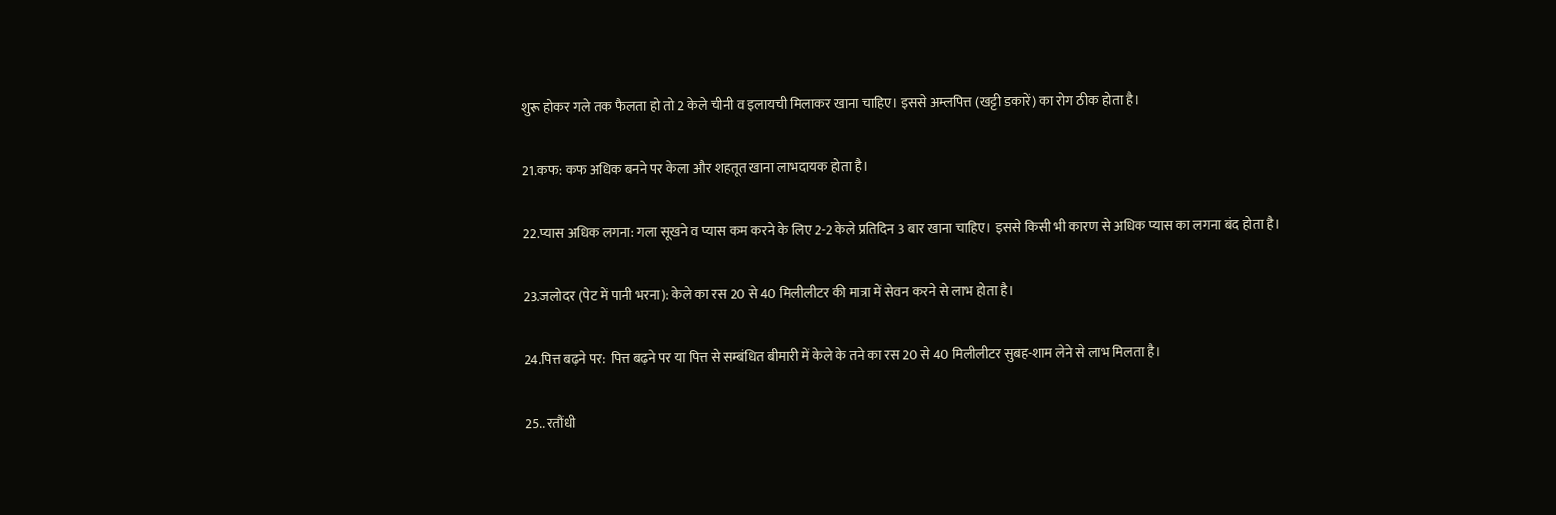शुरू होकर गले तक फैलता हो तो 2 केले चीनी व इलायची मिलाकर खाना चाहिए। इससे अम्लपित्त (खट्टी डकारें) का रोग ठीक होता है।

21.कफ: कफ अधिक बनने पर केला और शहतूत खाना लाभदायक होता है।

22.प्यास अधिक लगना: गला सूखने व प्यास कम करने के लिए 2-2 केले प्रतिदिन 3 बार खाना चाहिए। इससे किसी भी कारण से अधिक प्यास का लगना बंद होता है।

23.जलोदर (पेट में पानी भरना): केले का रस 20 से 40 मिलीलीटर की मात्रा में सेवन करने से लाभ होता है।

24.पित्त बढ़ने पर:  पित्त बढ़ने पर या पित्त से सम्बंधित बीमारी में केले के तने का रस 20 से 40 मिलीलीटर सुबह-शाम लेने से लाभ मिलता है।

25.. रतौंधी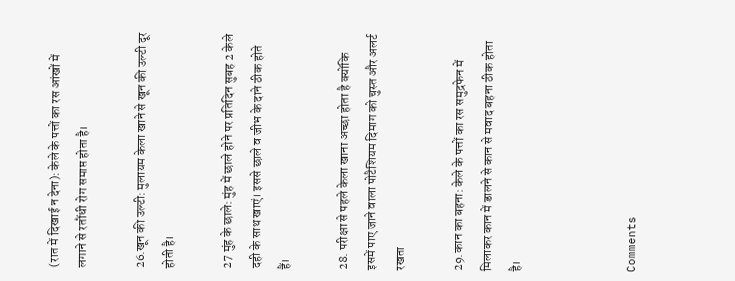(रात में दिखाई न देना): केले के पत्तों का रस आंखों में लगाने से रतौंधी रोग समाप्त होता है।

26.खून की उल्टी: मुलायम केला खाने से खून की उल्टी दूर होती है।

27 मुंह के छाले: मुंह में छाले होने पर प्रतिदिन सुबह 2 केले दही के साथ खाएं। इससे छाले व जीभ के दाने ठीक होते हैं।

28. परीक्षा से पहले केला खाना अच्छा होता है क्योंकि इसमें पाए जाने वाला पोटैशियम दिमाग को चुस्त और अलर्ट रखता

29.कान का बहना: केले के पत्तों का रस समुद्रफेन में मिलाकर कान में डालने से कान से मवाद बहना ठीक होता है।



Comments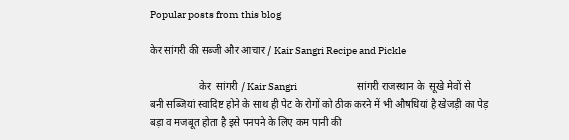Popular posts from this blog

केर सांगरी की सब्जी और आचार / Kair Sangri Recipe and Pickle

                   केर  सांगरी / Kair Sangri                              सांगरी राजस्थान के  सूखे मेवों से बनी सब्जियां स्वादिष्ट होने के साथ ही पेट के रोगों को ठीक करने में भी औषधियां है खेजड़ी का पेड़ बड़ा व मजबूत होता है इसे पनपने के लिए कम पानी की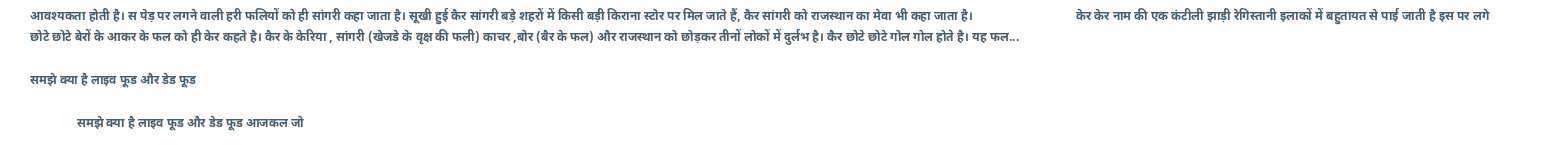आवश्यकता होती है। स पेड़ पर लगने वाली हरी फलियों को ही सांगरी कहा जाता है। सूखी हुई कैर सांगरी बड़े शहरों में किसी बड़ी किराना स्टोर पर मिल जाते हैं, कैर सांगरी को राजस्थान का मेवा भी कहा जाता है।                                 केर केर नाम की एक कंटीली झाड़ी रेगिस्तानी इलाकों में बहुतायत से पाई जाती है इस पर लगे छोटे छोटे बेरों के आकर के फल को ही केर कहते है। कैर के केरिया , सांगरी (खेजडे के वृक्ष की फली) काचर ,बोर (बैर के फल) और राजस्थान को छोड़कर तीनों लोकों में दुर्लभ है। कैर छोटे छोटे गोल गोल होते है। यह फल...

समझे क्या है लाइव फूड और डेड फूड

               समझे क्या है लाइव फूड और डेड फूड आजकल जो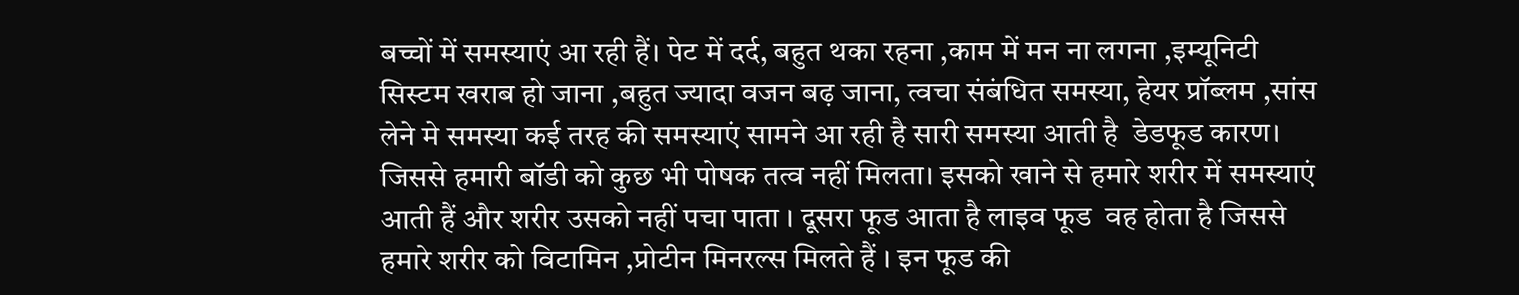बच्चों में समस्याएं आ रही हैं। पेट में दर्द, बहुत थका रहना ,काम में मन ना लगना ,इम्यूनिटी सिस्टम खराब हो जाना ,बहुत ज्यादा वजन बढ़ जाना, त्वचा संबंधित समस्या, हेयर प्रॉब्लम ,सांस लेने मे समस्या कई तरह की समस्याएं सामने आ रही है सारी समस्या आती है  डेडफूड कारण। जिससे हमारी बॉडी को कुछ भी पोषक तत्व नहीं मिलता। इसको खाने से हमारे शरीर में समस्याएं आती हैं और शरीर उसको नहीं पचा पाता । दूसरा फूड आता है लाइव फूड  वह होता है जिससे हमारे शरीर को विटामिन ,प्रोटीन मिनरल्स मिलते हैं । इन फूड की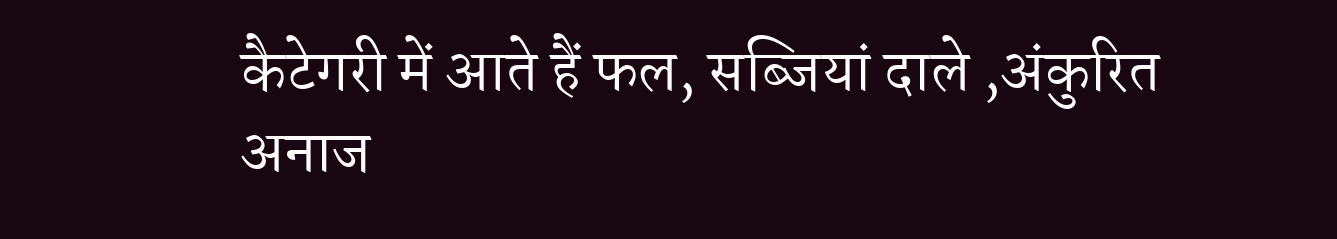कैटेगरी में आते हैं फल, सब्जियां दाले ,अंकुरित अनाज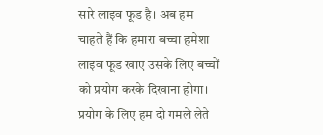सारे लाइव फूड है। अब हम चाहते हैं कि हमारा बच्चा हमेशा लाइव फूड खाए उसके लिए बच्चों को प्रयोग करके दिखाना होगा। प्रयोग के लिए हम दो गमले लेते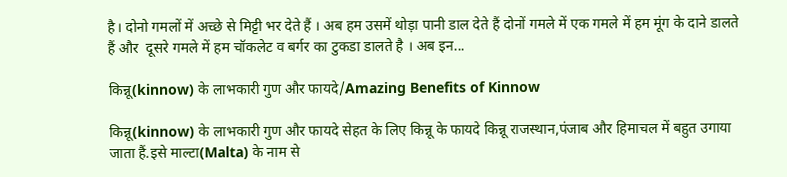है। दोनो गमलों में अच्छे से मिट्टी भर देते हैं । अब हम उसमें थोड़ा पानी डाल देते हैं दोनों गमले में एक गमले में हम मूंग के दाने डालते हैं और  दूसरे गमले में हम चॉकलेट व बर्गर का टुकडा डालते है । अब इन...

किन्नू(kinnow) के लाभकारी गुण और फायदे/Amazing Benefits of Kinnow

किन्नू(kinnow) के लाभकारी गुण और फायदे सेहत के लिए किन्नू के फायदे किन्नू राजस्थान,पंजाब और हिमाचल में बहुत उगाया जाता हैं.इसे माल्टा(Malta) के नाम से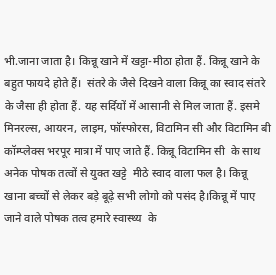भी.जाना जाता है। किन्नू खाने में खट्टा-मीठा होता हैं. किन्नू खाने के बहुत फायदे होते हैं।  संतरे के जैसे दिखने वाला किन्नू का स्वाद संतरे के जैसा ही होता हैं. यह सर्दियों में आसानी से मिल जाता हैं. इसमे मिनरल्स, आयरन, लाइम, फॉस्फोरस, विटामिन सी और विटामिन बी कॉम्प्लेक्स भरपूर मात्रा में पाए जाते हैं. किन्नू विटामिन सी  के साथ अनेक पोषक तत्वों से युक्त खट्टे  मीठे स्वाद वाला फल है। किन्नू खाना बच्चों से लेकर बड़े बूढ़े सभी लोगो को पसंद है।किन्नू में पाए जाने वाले पोषक तत्व हमारे स्वास्थ्य  के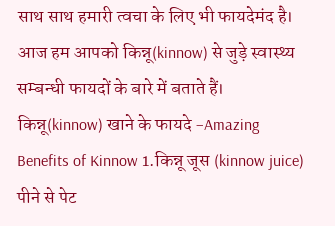साथ साथ हमारी त्वचा के लिए भी फायदेमंद है। आज हम आपको किन्नू(kinnow) से जुड़े स्वास्थ्य सम्बन्धी फायदों के बारे में बताते हैं। किन्नू(kinnow) खाने के फायदे –Amazing Benefits of Kinnow 1.किन्नू जूस (kinnow juice) पीने से पेट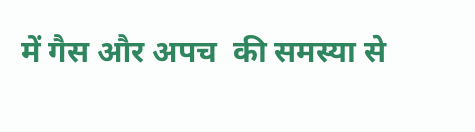में गैस और अपच  की समस्या से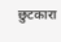छुटकारा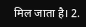मिल जाता है। 2.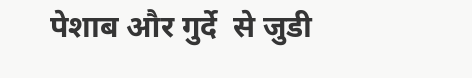पेशाब और गुर्दे  से जुडी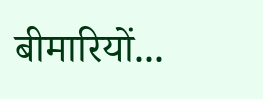बीमारियों...